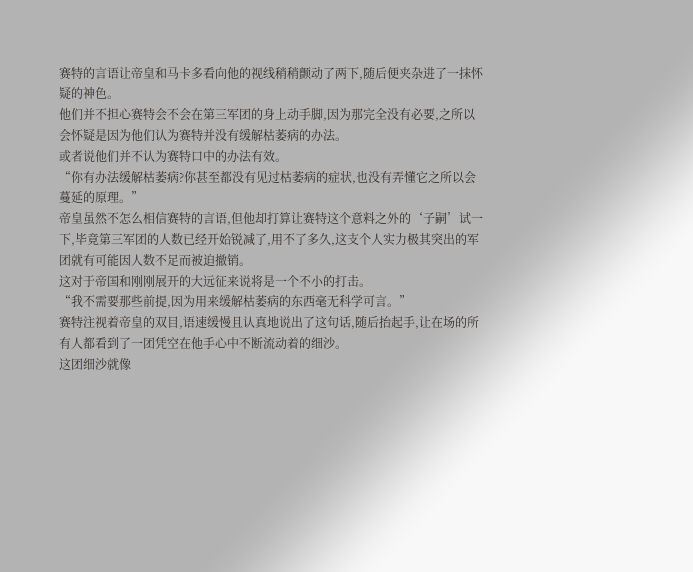赛特的言语让帝皇和马卡多看向他的视线稍稍颤动了两下,随后便夹杂进了一抹怀疑的神色。
他们并不担心赛特会不会在第三军团的身上动手脚,因为那完全没有必要,之所以会怀疑是因为他们认为赛特并没有缓解枯萎病的办法。
或者说他们并不认为赛特口中的办法有效。
“你有办法缓解枯萎病?你甚至都没有见过枯萎病的症状,也没有弄懂它之所以会蔓延的原理。”
帝皇虽然不怎么相信赛特的言语,但他却打算让赛特这个意料之外的‘子嗣’试一下,毕竟第三军团的人数已经开始锐减了,用不了多久,这支个人实力极其突出的军团就有可能因人数不足而被迫撤销。
这对于帝国和刚刚展开的大远征来说将是一个不小的打击。
“我不需要那些前提,因为用来缓解枯萎病的东西毫无科学可言。”
赛特注视着帝皇的双目,语速缓慢且认真地说出了这句话,随后抬起手,让在场的所有人都看到了一团凭空在他手心中不断流动着的细沙。
这团细沙就像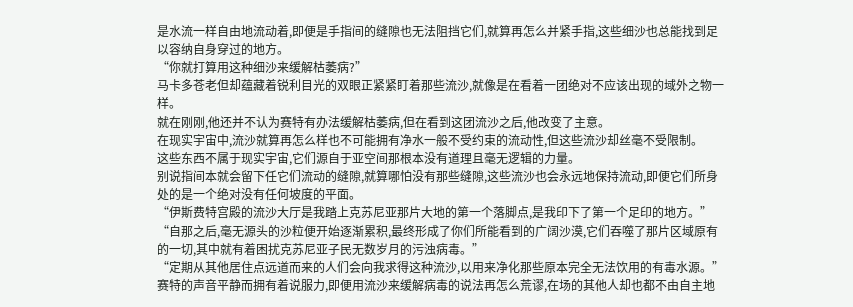是水流一样自由地流动着,即便是手指间的缝隙也无法阻挡它们,就算再怎么并紧手指,这些细沙也总能找到足以容纳自身穿过的地方。
“你就打算用这种细沙来缓解枯萎病?”
马卡多苍老但却蕴藏着锐利目光的双眼正紧紧盯着那些流沙,就像是在看着一团绝对不应该出现的域外之物一样。
就在刚刚,他还并不认为赛特有办法缓解枯萎病,但在看到这团流沙之后,他改变了主意。
在现实宇宙中,流沙就算再怎么样也不可能拥有净水一般不受约束的流动性,但这些流沙却丝毫不受限制。
这些东西不属于现实宇宙,它们源自于亚空间那根本没有道理且毫无逻辑的力量。
别说指间本就会留下任它们流动的缝隙,就算哪怕没有那些缝隙,这些流沙也会永远地保持流动,即便它们所身处的是一个绝对没有任何坡度的平面。
“伊斯费特宫殿的流沙大厅是我踏上克苏尼亚那片大地的第一个落脚点,是我印下了第一个足印的地方。”
“自那之后,毫无源头的沙粒便开始逐渐累积,最终形成了你们所能看到的广阔沙漠,它们吞噬了那片区域原有的一切,其中就有着困扰克苏尼亚子民无数岁月的污浊病毒。”
“定期从其他居住点远道而来的人们会向我求得这种流沙,以用来净化那些原本完全无法饮用的有毒水源。”
赛特的声音平静而拥有着说服力,即便用流沙来缓解病毒的说法再怎么荒谬,在场的其他人却也都不由自主地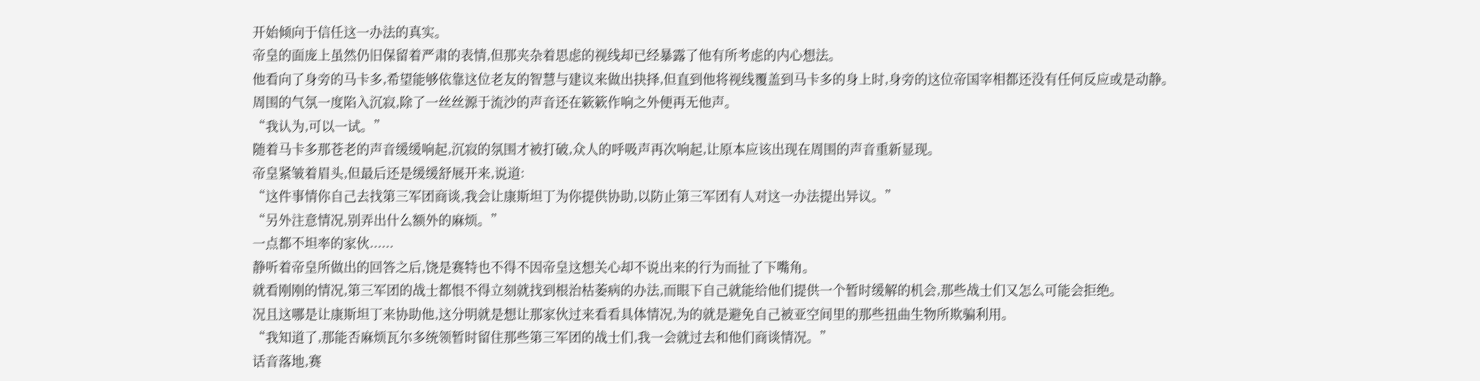开始倾向于信任这一办法的真实。
帝皇的面庞上虽然仍旧保留着严肃的表情,但那夹杂着思虑的视线却已经暴露了他有所考虑的内心想法。
他看向了身旁的马卡多,希望能够依靠这位老友的智慧与建议来做出抉择,但直到他将视线覆盖到马卡多的身上时,身旁的这位帝国宰相都还没有任何反应或是动静。
周围的气氛一度陷入沉寂,除了一丝丝源于流沙的声音还在簌簌作响之外便再无他声。
“我认为,可以一试。”
随着马卡多那苍老的声音缓缓响起,沉寂的氛围才被打破,众人的呼吸声再次响起,让原本应该出现在周围的声音重新显现。
帝皇紧皱着眉头,但最后还是缓缓舒展开来,说道:
“这件事情你自己去找第三军团商谈,我会让康斯坦丁为你提供协助,以防止第三军团有人对这一办法提出异议。”
“另外注意情况,别弄出什么额外的麻烦。”
一点都不坦率的家伙......
静听着帝皇所做出的回答之后,饶是赛特也不得不因帝皇这想关心却不说出来的行为而扯了下嘴角。
就看刚刚的情况,第三军团的战士都恨不得立刻就找到根治枯萎病的办法,而眼下自己就能给他们提供一个暂时缓解的机会,那些战士们又怎么可能会拒绝。
况且这哪是让康斯坦丁来协助他,这分明就是想让那家伙过来看看具体情况,为的就是避免自己被亚空间里的那些扭曲生物所欺骗利用。
“我知道了,那能否麻烦瓦尔多统领暂时留住那些第三军团的战士们,我一会就过去和他们商谈情况。”
话音落地,赛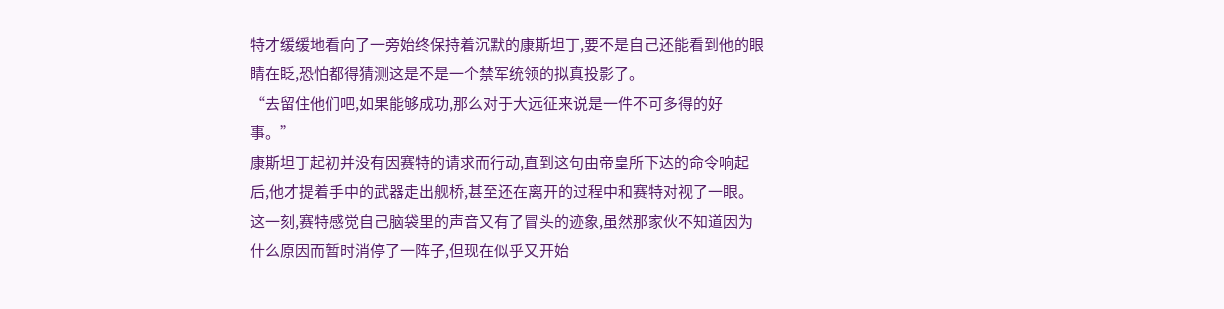特才缓缓地看向了一旁始终保持着沉默的康斯坦丁,要不是自己还能看到他的眼睛在眨,恐怕都得猜测这是不是一个禁军统领的拟真投影了。
“去留住他们吧,如果能够成功,那么对于大远征来说是一件不可多得的好事。”
康斯坦丁起初并没有因赛特的请求而行动,直到这句由帝皇所下达的命令响起后,他才提着手中的武器走出舰桥,甚至还在离开的过程中和赛特对视了一眼。
这一刻,赛特感觉自己脑袋里的声音又有了冒头的迹象,虽然那家伙不知道因为什么原因而暂时消停了一阵子,但现在似乎又开始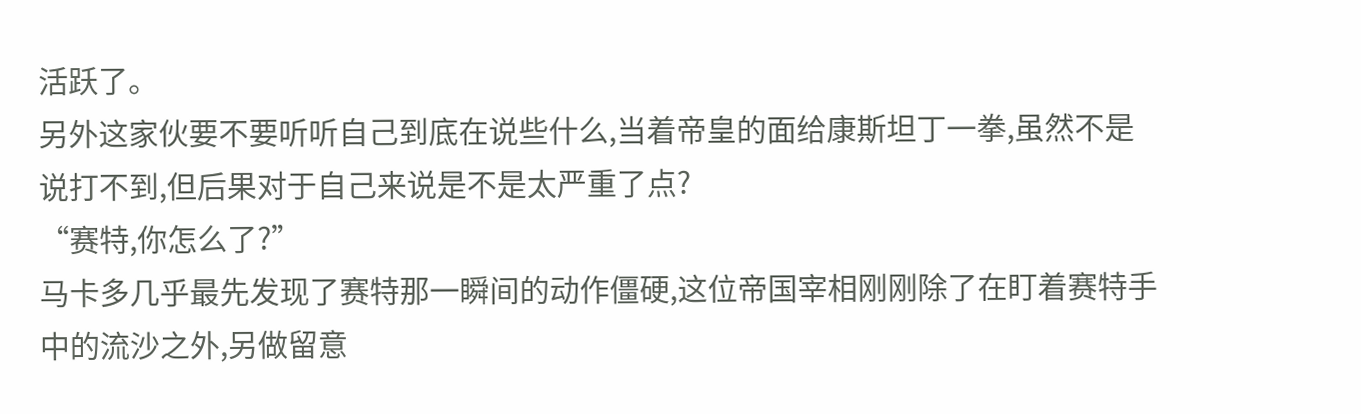活跃了。
另外这家伙要不要听听自己到底在说些什么,当着帝皇的面给康斯坦丁一拳,虽然不是说打不到,但后果对于自己来说是不是太严重了点?
“赛特,你怎么了?”
马卡多几乎最先发现了赛特那一瞬间的动作僵硬,这位帝国宰相刚刚除了在盯着赛特手中的流沙之外,另做留意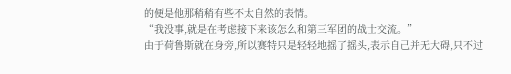的便是他那稍稍有些不太自然的表情。
“我没事,就是在考虑接下来该怎么和第三军团的战士交流。”
由于荷鲁斯就在身旁,所以赛特只是轻轻地摇了摇头,表示自己并无大碍,只不过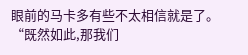眼前的马卡多有些不太相信就是了。
“既然如此,那我们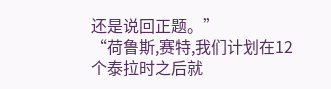还是说回正题。”
“荷鲁斯,赛特,我们计划在12个泰拉时之后就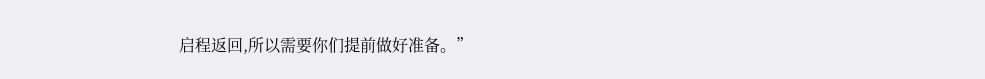启程返回,所以需要你们提前做好准备。”